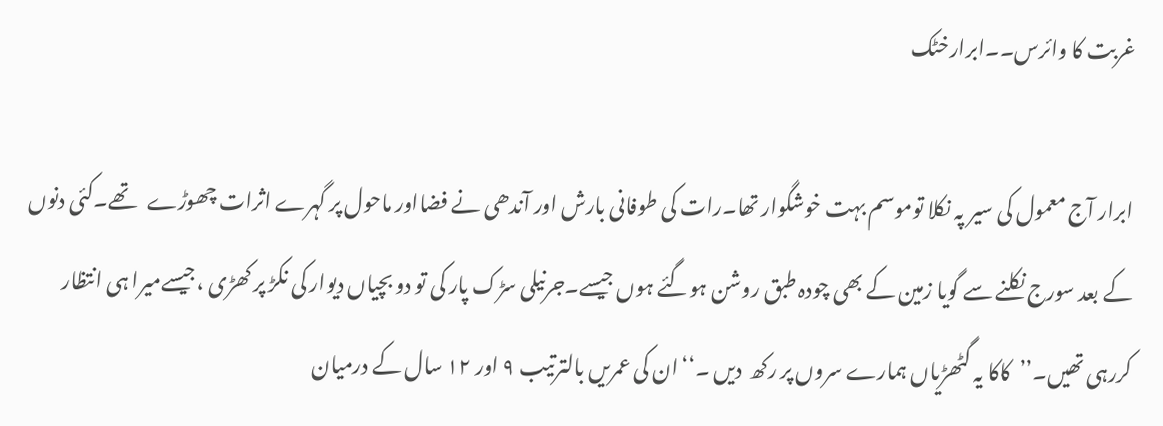غربت کا وائرس۔۔ابرارخٹک

ابرار آج معمول کی سیر پہ نکلا توموسم بہت خوشگوار تھا۔رات کی طوفانی بارش اور آندھی نے فضااور ماحول پر گہرے اثرات چھوڑے   تھے۔کئی دنوں کے بعد سورج نکلنے سے گویا زمین کے بھی چودہ طبق روشن ہوگئے ہوں جیسے۔جرنیلی سڑک پار کی تو دو بچیاں دیوار کی نکڑ پر کھڑی ،جیسےمیرا ہی انتظار کررہی تھیں۔’’کاکا یہ گٹھڑیاں ہمارے سروں پر رکھ  دیں ۔‘‘ان کی عمریں بالترتیب ۹ اور ۱۲ سال کے درمیان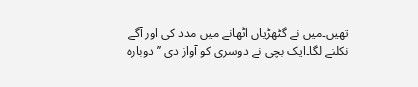تھیں۔میں نے گٹھڑیاں اٹھانے میں مدد کی اور آگے نکلنے لگا۔ایک بچی نے دوسری کو آواز دی ’’ دوبارہ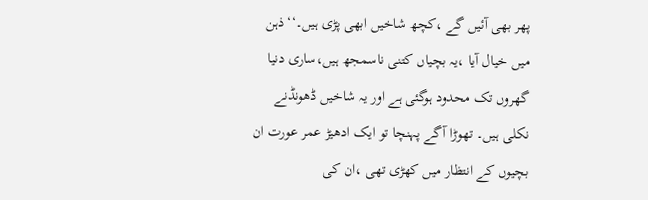پھر بھی آئیں گے ،کچھ شاخیں ابھی پڑی ہیں۔‘‘ذہن میں خیال آیا ،یہ بچیاں کتنی ناسمجھ ہیں،ساری دنیا گھروں تک محدود ہوگئی ہے اور یہ شاخیں ڈھونڈنے نکلی ہیں۔ تھوڑا آگے پہنچا تو ایک ادھیڑ عمر عورت ان بچیوں کے انتظار میں کھڑی تھی ،ان کی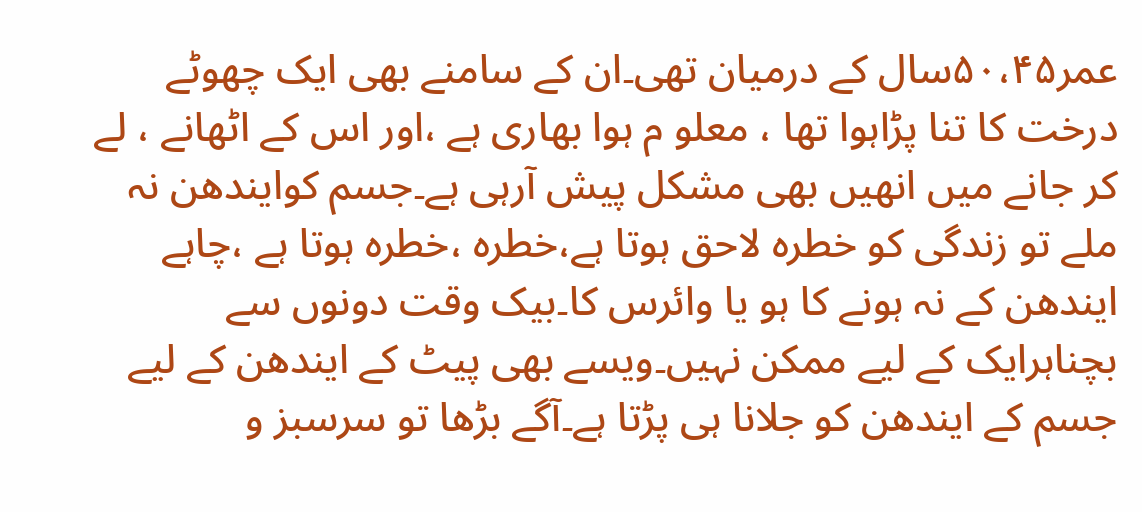عمر۵۰،۴۵سال کے درمیان تھی۔ان کے سامنے بھی ایک چھوٹے درخت کا تنا پڑاہوا تھا ، معلو م ہوا بھاری ہے ،اور اس کے اٹھانے ، لے کر جانے میں انھیں بھی مشکل پیش آرہی ہے۔جسم کوایندھن نہ ملے تو زندگی کو خطرہ لاحق ہوتا ہے،خطرہ ،خطرہ ہوتا ہے ،چاہے ایندھن کے نہ ہونے کا ہو یا وائرس کا۔بیک وقت دونوں سے بچناہرایک کے لیے ممکن نہیں۔ویسے بھی پیٹ کے ایندھن کے لیے جسم کے ایندھن کو جلانا ہی پڑتا ہے۔آگے بڑھا تو سرسبز و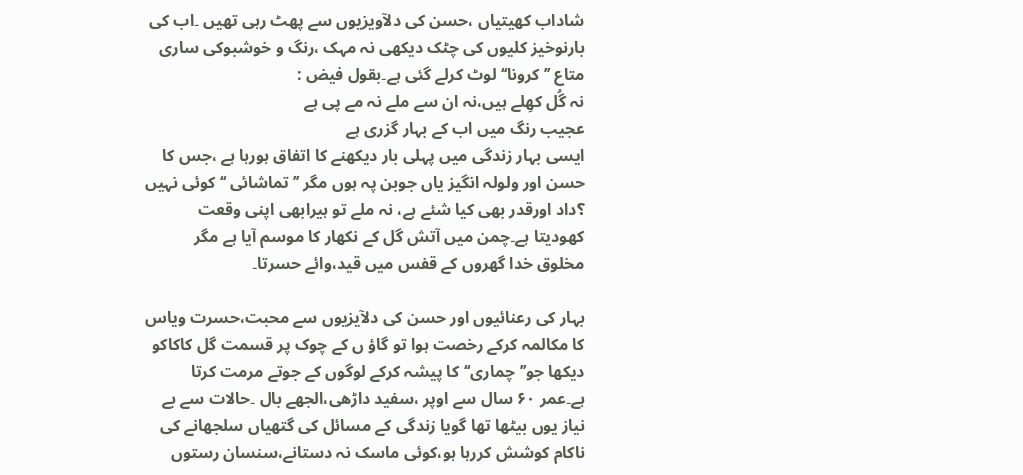شاداب کھیتیاں ،حسن کی دلآویزیوں سے پھٹ رہی تھیں ۔اب کی  بارنوخیز کلیوں کی چٹک دیکھی نہ مہک ،رنگ و خوشبوکی ساری متاع ’’کرونا‘‘لوٹ کرلے گئی ہے۔بقول فیض :
نہ گُل کھِلے ہیں،نہ ان سے ملے نہ مے پی ہے
عجیب رنگ میں اب کے بہار گزری ہے
ایسی بہار زندگی میں پہلی بار دیکھنے کا اتفاق ہورہا ہے ،جس کا حسن اور ولولہ انگیز یاں جوبن پہ ہوں مگر ’’تماشائی ‘‘ کوئی نہیں ؟داد اورقدر بھی کیا شئے ہے، نہ ملے تو ہیرابھی اپنی وقعت کھودیتا ہے۔چمن میں آتش گل کے نکھار کا موسم آیا ہے مگر مخلوق خدا گھروں کے قفس میں قید،وائے حسرتا۔

بہار کی رعنائیوں اور حسن کی دلآیزیوں سے محبت،حسرت ویاس کا مکالمہ کرکے رخصت ہوا تو گاؤ ں کے چوک پر قسمت گل کاکاکو دیکھا جو’’چماری‘‘کا پیشہ کرکے لوگوں کے جوتے مرمت کرتا ہے۔عمر ۶۰ سال سے اوپر ،سفید داڑھی،الجھے بال ۔حالات سے بے نیاز یوں بیٹھا تھا گویا زندگی کے مسائل کی گتھیاں سلجھانے کی ناکام کوشش کررہا ہو،کوئی ماسک نہ دستانے،سنسان رستوں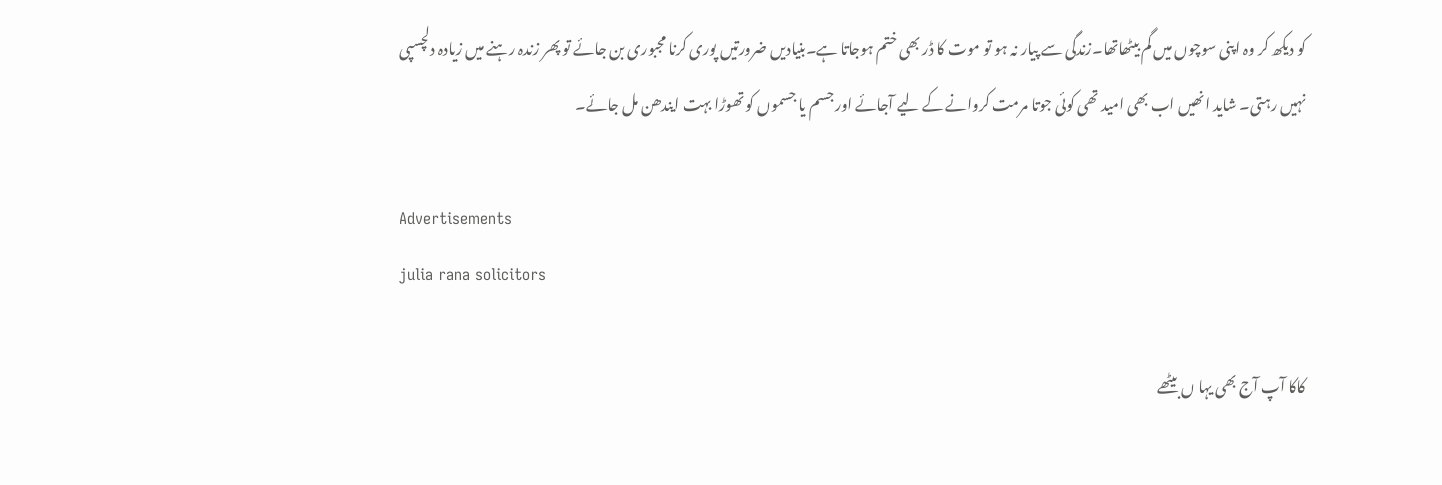کو دیکھ کر وہ اپنی سوچوں میں گم بیٹھاتھا۔زندگی سے پیار نہ ہو تو موت کا ڈر بھی ختم ہوجاتا ہے۔بنیادیں ضرورتیں پوری کرنا مجبوری بن جائے تو پھر زندہ رہنے میں زیادہ دلچسپی نہیں رہتی۔ شاید انھیں اب بھی امید تھی کوئی جوتا مرمت کروانے کے لیے آجائے اور جسم یا جسموں کو تھوڑا بہت ایندھن مل جائے۔

Advertisements
julia rana solicitors

کاکا آپ آج بھی یہا ں بیٹھے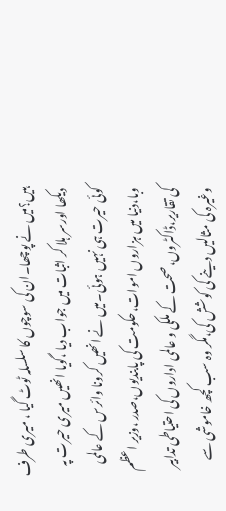ہیں؟میں نے پوچھا۔ان کی سوچوں کا سلسلہ ٹوٹ گیا ، میری طرف دیکھا اورسر ہلا کر اثبات میں جواب دیا ،گویا انھیں میری حیرت پہ کوئی حیرت ہی نہیں ہوئی۔میں نے انھیں کرونا وائرس کے عالمی وبا،دنیا میں ہزاروں اموات،حکومت کی پابندیوں،صدر ،وزیر اعظم کی تقاریر،ڈاکٹروں،صحت کے ملکی و عالمی اداروں کی احتیاطی تدابیر وغیرہ کی مثالیں دینے کی کوشش کی،مگر وہ سب کچھ خاموشی سے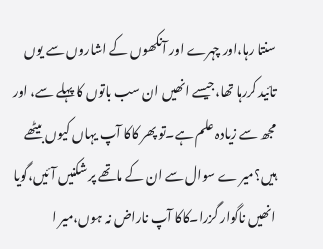سنتا رہا،اور چہرے اور آنکھوں کے اشاروں سے یوں تائید کررہا تھا،جیسے انھیں ان سب باتوں کا پہلے سے، اور مجھ سے زیادہ علم ہے۔تو پھر کاکا آپ یہاں کیوں بیٹھے ہیں؟میر ے سوال سے ان کے ماتھے پر شکنیں آئیں،گویا انھیں ناگوار گزرا۔کاکا آپ ناراض نہ ہوں،میر ا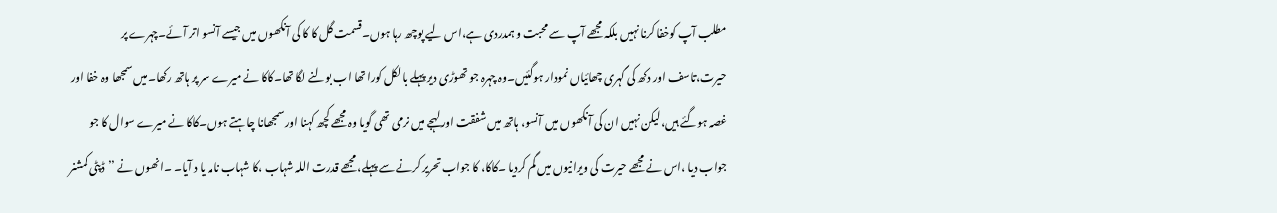مطلب آپ کوخفا کرنا نہیں بلکہ مجھے آپ سے محبت و ہمدردی ہے،اس لیے پوچھ رہا ہوں۔قسمت گل کا کا کی آنکھوں میں جیسے آنسو اتر آئے۔چہرے پر حیرت،تاسف اور دکھ کی گہری چھائیاں نمودار ہوگئیں۔وہ چہرہ جو تھوڑی دیر پہلے بالکل کورا تھا اب بولنے لگا تھا۔کاکا نے میرے سر پر ہاتھ رکھا۔میں سمجھا وہ خفا اور غصہ ہوگئے ہیں،لیکن نہیں ان کی آنکھوں میں آنسو، ہاتھ میں شفقت اور لہجے میں نرمی تھی گویا وہ مجھے کچھ کہنا اور سمجھانا چاہتے ہوں۔کاکا نے میرے سوال کا جو جواب دیا ،اس نے مجھے حیرت کی ویرانیوں میں گم کردیا ۔کاکا، کا جواب تحریر کرنے سے پہلے، مجھے قدرت اللہ شہاب ،کا شہاب نامہ یا د آیا۔ ۔انھوں نے ’’ڈپٹی کمشنر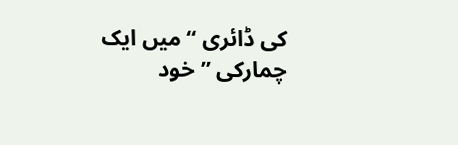کی ڈائری ‘‘میں ایک چمارکی ’’خود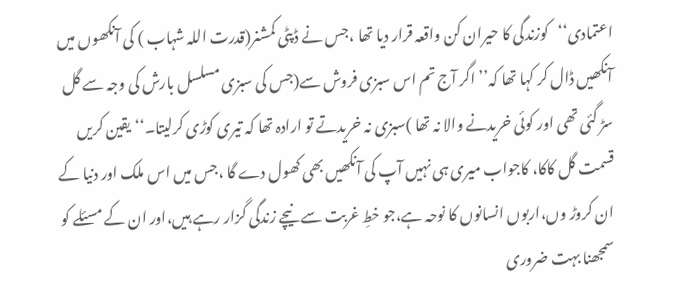اعتمادی‘‘کوزندگی کا حیران کن واقعہ قرار دیا تھا ،جس نے ڈپٹی کمشنر(قدرت اللہ شہاب ) کی آنکھوں میں آنکھیں ڈال کر کہا تھا کہ’’ اگر آج تم اس سبزی فروش سے(جس کی سبزی مسلسل بارش کی وجہ سے گل سڑ گئی تھی اور کوئی خریدنے والا نہ تھا )سبزی نہ خریدتے تو ارادہ تھا کہ تیری کوڑی کرلیتا۔‘‘یقین کریں قسمت گل کاکا، کاجواب میری ہی نہیں آپ کی آنکھیں بھی کھول دے گا ،جس میں اس ملک اور دنیا کے ان کروڑ وں،اربوں انسانوں کا نوحہ ہے،جو خطِ غربت سے نیچے زندگی گزار رہے ہیں،اور ان کے مسئلے کو سمجھنا بہت ضروری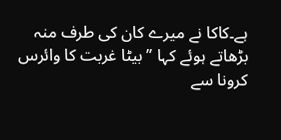ہے۔کاکا نے میرے کان کی طرف منہ بڑھاتے ہوئے کہا ’’بیٹا غربت کا وائرس کرونا سے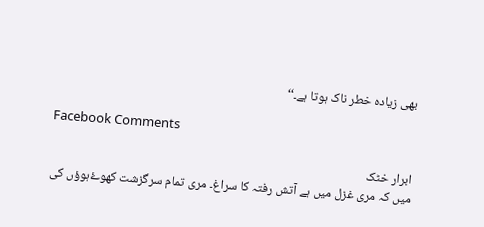بھی زیادہ خطر ناک ہوتا ہے۔‘‘

Facebook Comments

ابرار خٹک
میں کہ مری غزل میں ہے آتش رفتہ کا سراغ۔ مری تمام سرگزشت کھوۓہوؤں کی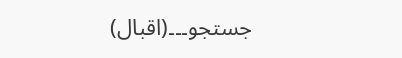جستجو۔۔۔(اقبال)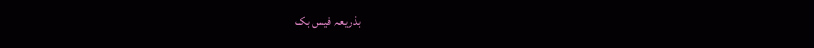بذریعہ فیس بک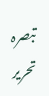تبصرہ تحریر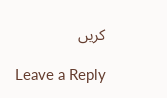کریں

Leave a Reply